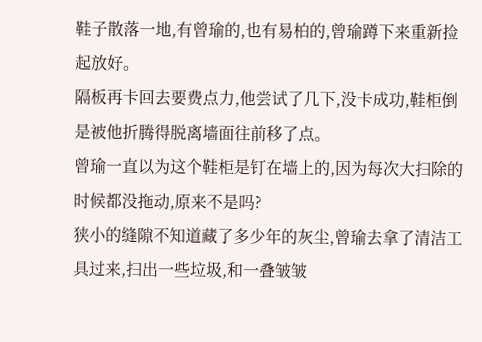鞋子散落一地,有曾瑜的,也有易柏的,曾瑜蹲下来重新捡起放好。
隔板再卡回去要费点力,他尝试了几下,没卡成功,鞋柜倒是被他折腾得脱离墙面往前移了点。
曾瑜一直以为这个鞋柜是钉在墙上的,因为每次大扫除的时候都没拖动,原来不是吗?
狭小的缝隙不知道藏了多少年的灰尘,曾瑜去拿了清洁工具过来,扫出一些垃圾,和一叠皱皱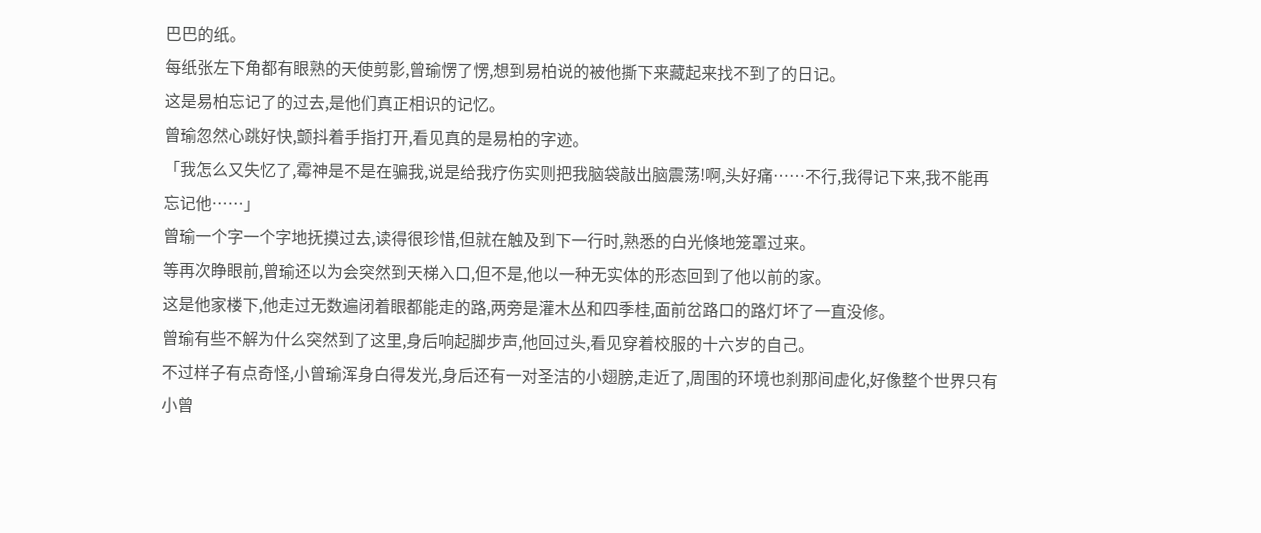巴巴的纸。
每纸张左下角都有眼熟的天使剪影,曾瑜愣了愣,想到易柏说的被他撕下来藏起来找不到了的日记。
这是易柏忘记了的过去,是他们真正相识的记忆。
曾瑜忽然心跳好快,颤抖着手指打开,看见真的是易柏的字迹。
「我怎么又失忆了,霉神是不是在骗我,说是给我疗伤实则把我脑袋敲出脑震荡!啊,头好痛……不行,我得记下来,我不能再忘记他……」
曾瑜一个字一个字地抚摸过去,读得很珍惜,但就在触及到下一行时,熟悉的白光倏地笼罩过来。
等再次睁眼前,曾瑜还以为会突然到天梯入口,但不是,他以一种无实体的形态回到了他以前的家。
这是他家楼下,他走过无数遍闭着眼都能走的路,两旁是灌木丛和四季桂,面前岔路口的路灯坏了一直没修。
曾瑜有些不解为什么突然到了这里,身后响起脚步声,他回过头,看见穿着校服的十六岁的自己。
不过样子有点奇怪,小曾瑜浑身白得发光,身后还有一对圣洁的小翅膀,走近了,周围的环境也刹那间虚化,好像整个世界只有小曾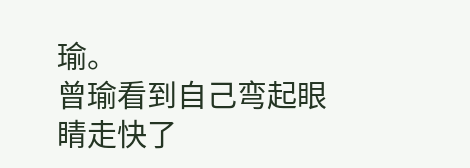瑜。
曾瑜看到自己弯起眼睛走快了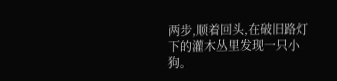两步,顺着回头,在破旧路灯下的灌木丛里发现一只小狗。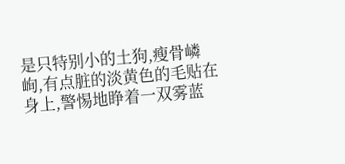是只特别小的土狗,瘦骨嶙峋,有点脏的淡黄色的毛贴在身上,警惕地睁着一双雾蓝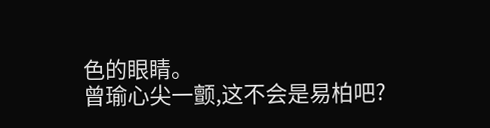色的眼睛。
曾瑜心尖一颤,这不会是易柏吧?